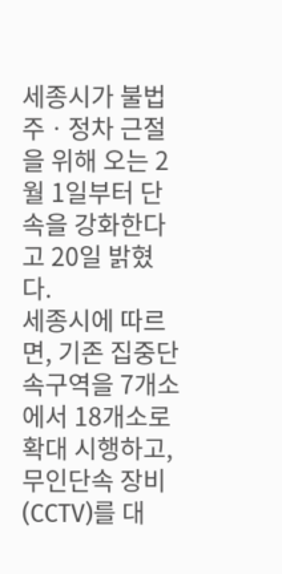세종시가 불법 주ㆍ정차 근절을 위해 오는 2월 1일부터 단속을 강화한다고 20일 밝혔다.
세종시에 따르면, 기존 집중단속구역을 7개소에서 18개소로 확대 시행하고, 무인단속 장비(CCTV)를 대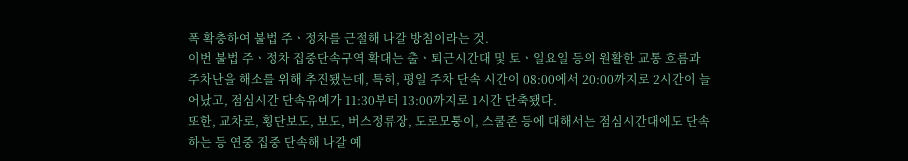폭 확충하여 불법 주ㆍ정차를 근절해 나갈 방침이라는 것.
이번 불법 주ㆍ정차 집중단속구역 확대는 출ㆍ퇴근시간대 및 토ㆍ일요일 등의 원활한 교통 흐름과 주차난을 해소를 위해 추진됐는데, 특히, 평일 주차 단속 시간이 08:00에서 20:00까지로 2시간이 늘어났고, 점심시간 단속유예가 11:30부터 13:00까지로 1시간 단축됐다.
또한, 교차로, 횡단보도, 보도, 버스정류장, 도로모퉁이, 스쿨존 등에 대해서는 점심시간대에도 단속하는 등 연중 집중 단속해 나갈 예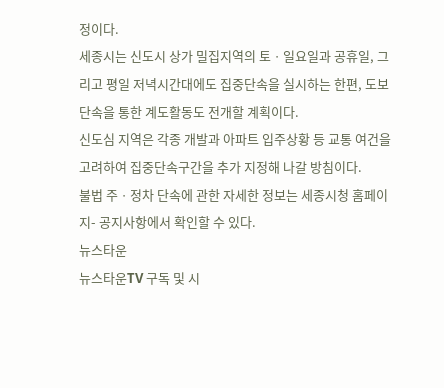정이다.
세종시는 신도시 상가 밀집지역의 토ㆍ일요일과 공휴일, 그리고 평일 저녁시간대에도 집중단속을 실시하는 한편, 도보단속을 통한 계도활동도 전개할 계획이다.
신도심 지역은 각종 개발과 아파트 입주상황 등 교통 여건을 고려하여 집중단속구간을 추가 지정해 나갈 방침이다.
불법 주ㆍ정차 단속에 관한 자세한 정보는 세종시청 홈페이지- 공지사항에서 확인할 수 있다.
뉴스타운
뉴스타운TV 구독 및 시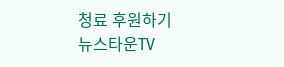청료 후원하기
뉴스타운TV